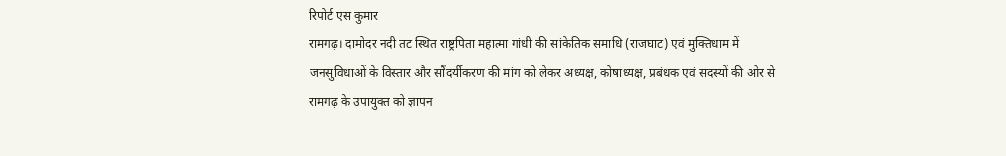रिपोर्ट एस कुमार
रामगढ़। दामोदर नदी तट स्थित राष्ट्रपिता महात्मा गांधी की सांकेतिक समाधि (राजघाट) एवं मुक्तिधाम में जनसुविधाओं के विस्तार और सौंदर्यीकरण की मांग को लेकर अध्यक्ष, कोषाध्यक्ष, प्रबंधक एवं सदस्यों की ओर से रामगढ़ के उपायुक्त को ज्ञापन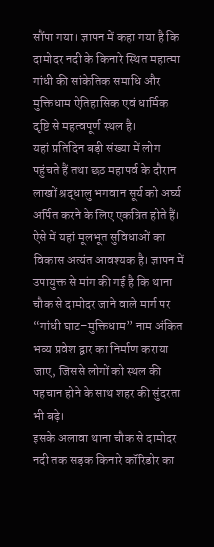सौंपा गया। ज्ञापन में कहा गया है कि दामोदर नदी के किनारे स्थित महात्मा गांधी की सांकेतिक समाधि और मुक्तिधाम ऐतिहासिक एवं धार्मिक दृष्टि से महत्वपूर्ण स्थल है।
यहां प्रतिदिन बड़ी संख्या में लोग पहुंचते हैं तथा छठ महापर्व के दौरान लाखों श्रद्धालु भगवान सूर्य को अर्घ्य अर्पित करने के लिए एकत्रित होते हैं। ऐसे में यहां मूलभूत सुविधाओं का विकास अत्यंत आवश्यक है। ज्ञापन में उपायुक्त से मांग की गई है कि थाना चौक से दामोदर जाने वाले मार्ग पर “गांधी घाट–मुक्तिधाम” नाम अंकित भव्य प्रवेश द्वार का निर्माण कराया जाए, जिससे लोगों को स्थल की पहचान होने के साथ शहर की सुंदरता भी बढ़े।
इसके अलावा थाना चौक से दामोदर नदी तक सड़क किनारे कॉरिडोर का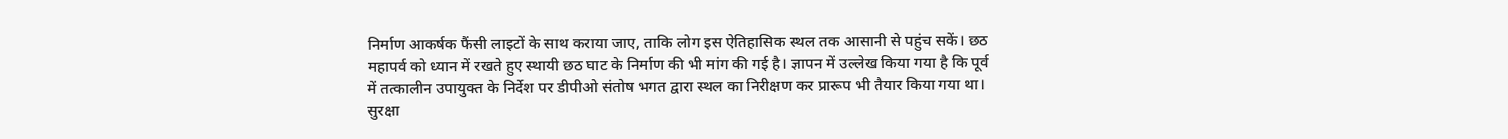निर्माण आकर्षक फैंसी लाइटों के साथ कराया जाए, ताकि लोग इस ऐतिहासिक स्थल तक आसानी से पहुंच सकें। छठ महापर्व को ध्यान में रखते हुए स्थायी छठ घाट के निर्माण की भी मांग की गई है। ज्ञापन में उल्लेख किया गया है कि पूर्व में तत्कालीन उपायुक्त के निर्देश पर डीपीओ संतोष भगत द्वारा स्थल का निरीक्षण कर प्रारूप भी तैयार किया गया था।
सुरक्षा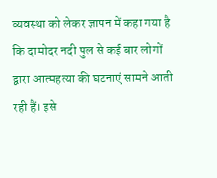व्यवस्था को लेकर ज्ञापन में कहा गया है कि दामोदर नदी पुल से कई बार लोगों द्वारा आत्महत्या की घटनाएं सामने आती रही हैं। इसे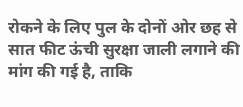रोकने के लिए पुल के दोनों ओर छह से सात फीट ऊंची सुरक्षा जाली लगाने की मांग की गई है, ताकि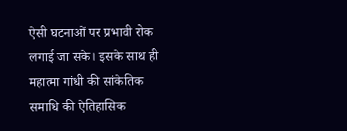ऐसी घटनाओं पर प्रभावी रोक लगाई जा सके। इसके साथ ही महात्मा गांधी की सांकेतिक समाधि की ऐतिहासिक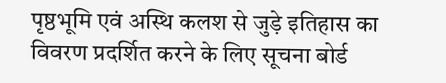पृष्ठभूमि एवं अस्थि कलश से जुड़े इतिहास का विवरण प्रदर्शित करने के लिए सूचना बोर्ड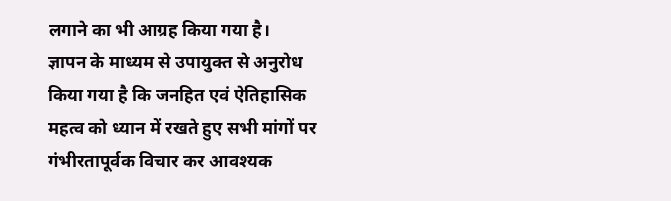लगाने का भी आग्रह किया गया है।
ज्ञापन के माध्यम से उपायुक्त से अनुरोध किया गया है कि जनहित एवं ऐतिहासिक महत्व को ध्यान में रखते हुए सभी मांगों पर गंभीरतापूर्वक विचार कर आवश्यक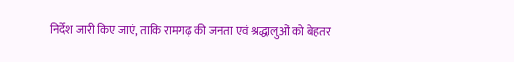निर्देश जारी किए जाएं, ताकि रामगढ़ की जनता एवं श्रद्धालुओं को बेहतर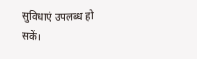सुविधाएं उपलब्ध हो सकें।